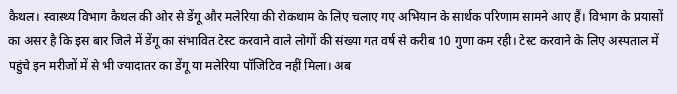कैथल। स्वास्थ्य विभाग कैथल की ओर से डेंगू और मलेरिया की रोकथाम के लिए चलाए गए अभियान के सार्थक परिणाम सामने आए हैं। विभाग के प्रयासों का असर है कि इस बार जिले में डेंगू का संभावित टेस्ट करवाने वाले लोगों की संख्या गत वर्ष से करीब 10 गुणा कम रही। टेस्ट करवाने के लिए अस्पताल में पहुंचे इन मरीजों में से भी ज्यादातर का डेंगू या मलेरिया पॉजिटिव नहीं मिला। अब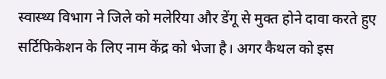स्वास्थ्य विभाग ने जिले को मलेरिया और डेंगू से मुक्त होने दावा करते हुए सर्टिफिकेशन के लिए नाम केंद्र को भेजा है। अगर कैथल को इस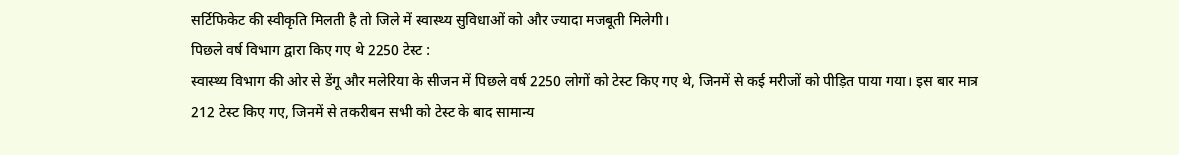सर्टिफिकेट की स्वीकृति मिलती है तो जिले में स्वास्थ्य सुविधाओं को और ज्यादा मजबूती मिलेगी।
पिछले वर्ष विभाग द्वारा किए गए थे 2250 टेस्ट :
स्वास्थ्य विभाग की ओर से डेंगू और मलेरिया के सीजन में पिछले वर्ष 2250 लोगों को टेस्ट किए गए थे, जिनमें से कई मरीजों को पीड़ित पाया गया। इस बार मात्र 212 टेस्ट किए गए, जिनमें से तकरीबन सभी को टेस्ट के बाद सामान्य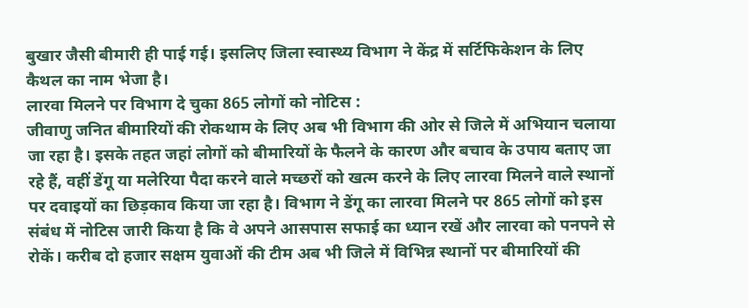बुखार जैसी बीमारी ही पाई गई। इसलिए जिला स्वास्थ्य विभाग ने केंद्र में सर्टिफिकेशन के लिए कैथल का नाम भेजा है।
लारवा मिलने पर विभाग दे चुका 865 लोगों को नोटिस :
जीवाणु जनित बीमारियों की रोकथाम के लिए अब भी विभाग की ओर से जिले में अभियान चलाया जा रहा है। इसके तहत जहां लोगों को बीमारियों के फैलने के कारण और बचाव के उपाय बताए जा रहे हैं, वहीं डेंगू या मलेरिया पैदा करने वाले मच्छरों को खत्म करने के लिए लारवा मिलने वाले स्थानों पर दवाइयों का छिड़काव किया जा रहा है। विभाग ने डेंगू का लारवा मिलने पर 865 लोगों को इस संबंध में नोटिस जारी किया है कि वे अपने आसपास सफाई का ध्यान रखें और लारवा को पनपने से रोकें। करीब दो हजार सक्षम युवाओं की टीम अब भी जिले में विभिन्न स्थानों पर बीमारियों की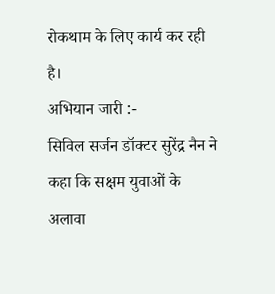रोकथाम के लिए कार्य कर रही है।
अभियान जारी :-
सिविल सर्जन डॉक्टर सुरेंद्र नैन ने कहा कि सक्षम युवाओं के अलावा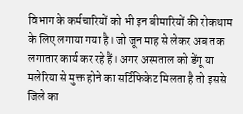विभाग के कर्मचारियों को भी इन बीमारियों की रोकथाम के लिए लगाया गया है। जो जून माह से लेकर अब तक लगातार कार्य कर रहे हैं। अगर अस्पताल को डेंगू या मलेरिया से मुक्त होने का सर्टिफिकेट मिलता है तो इससे जिले का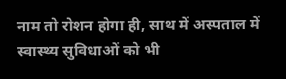नाम तो रोशन होगा ही, साथ में अस्पताल में स्वास्थ्य सुविधाओं को भी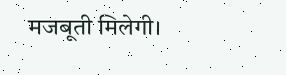मजबूती मिलेगी।